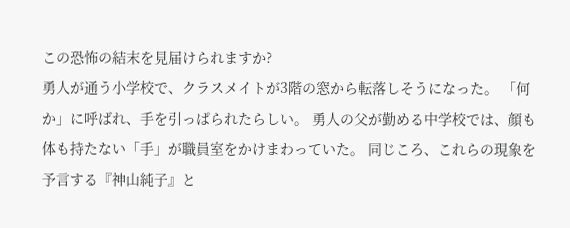この恐怖の結末を見届けられますか?
勇人が通う小学校で、クラスメイトが3階の窓から転落しそうになった。 「何か」に呼ばれ、手を引っぱられたらしい。 勇人の父が勤める中学校では、顔も体も持たない「手」が職員室をかけまわっていた。 同じころ、これらの現象を予言する『神山純子』と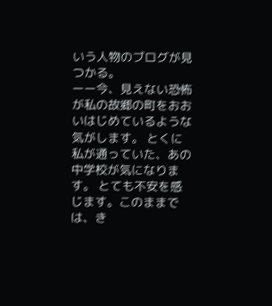いう人物のブログが見つかる。
ーー今、見えない恐怖が私の故郷の町をおおいはじめているような気がします。 とくに私が通っていた、あの中学校が気になります。 とても不安を感じます。このままでは、き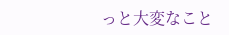っと大変なこと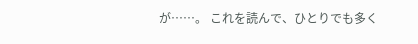が……。 これを読んで、ひとりでも多く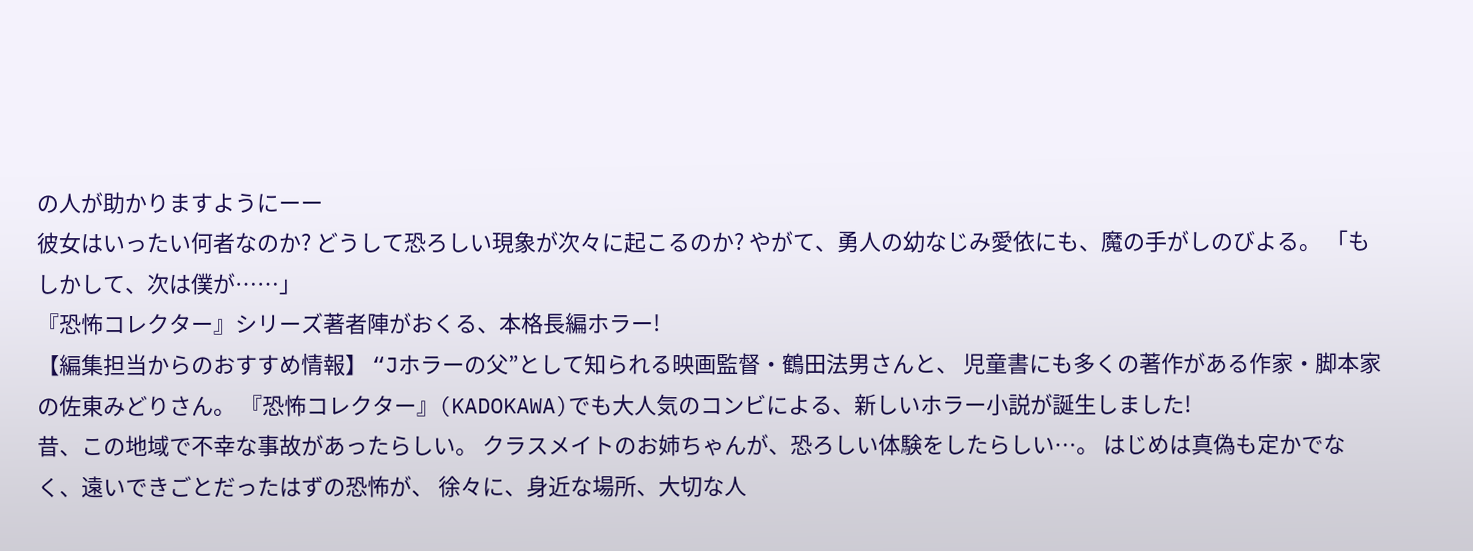の人が助かりますようにーー
彼女はいったい何者なのか? どうして恐ろしい現象が次々に起こるのか? やがて、勇人の幼なじみ愛依にも、魔の手がしのびよる。 「もしかして、次は僕が……」
『恐怖コレクター』シリーズ著者陣がおくる、本格長編ホラー!
【編集担当からのおすすめ情報】 “Jホラーの父”として知られる映画監督・鶴田法男さんと、 児童書にも多くの著作がある作家・脚本家の佐東みどりさん。 『恐怖コレクター』(KADOKAWA)でも大人気のコンビによる、新しいホラー小説が誕生しました!
昔、この地域で不幸な事故があったらしい。 クラスメイトのお姉ちゃんが、恐ろしい体験をしたらしい…。 はじめは真偽も定かでなく、遠いできごとだったはずの恐怖が、 徐々に、身近な場所、大切な人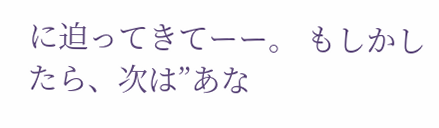に迫ってきてーー。 もしかしたら、次は”あな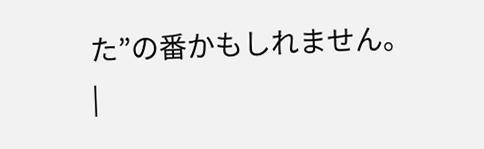た”の番かもしれません。
|